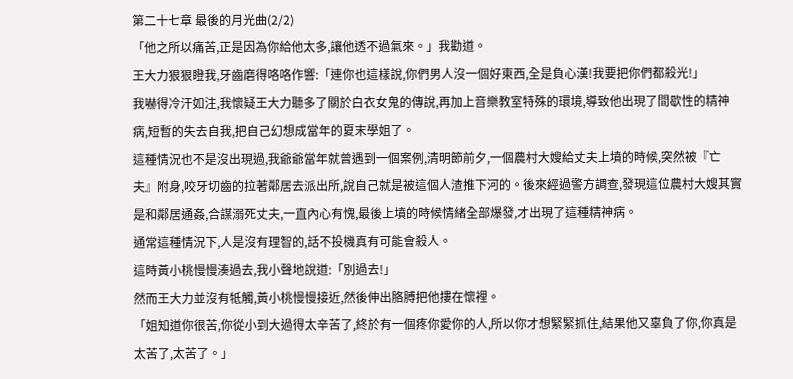第二十七章 最後的月光曲(2/2)
「他之所以痛苦,正是因為你給他太多,讓他透不過氣來。」我勸道。
王大力狠狠瞪我,牙齒磨得咯咯作響:「連你也這樣說,你們男人沒一個好東西,全是負心漢!我要把你們都殺光!」
我嚇得冷汗如注,我懷疑王大力聽多了關於白衣女鬼的傳說,再加上音樂教室特殊的環境,導致他出現了間歇性的精神病,短暫的失去自我,把自己幻想成當年的夏末學姐了。
這種情況也不是沒出現過,我爺爺當年就曾遇到一個案例,清明節前夕,一個農村大嫂給丈夫上墳的時候,突然被『亡夫』附身,咬牙切齒的拉著鄰居去派出所,說自己就是被這個人渣推下河的。後來經過警方調查,發現這位農村大嫂其實是和鄰居通姦,合謀溺死丈夫,一直內心有愧,最後上墳的時候情緒全部爆發,才出現了這種精神病。
通常這種情況下,人是沒有理智的,話不投機真有可能會殺人。
這時黃小桃慢慢湊過去,我小聲地說道:「別過去!」
然而王大力並沒有牴觸,黃小桃慢慢接近,然後伸出胳膊把他摟在懷裡。
「姐知道你很苦,你從小到大過得太辛苦了,終於有一個疼你愛你的人,所以你才想緊緊抓住,結果他又辜負了你,你真是太苦了,太苦了。」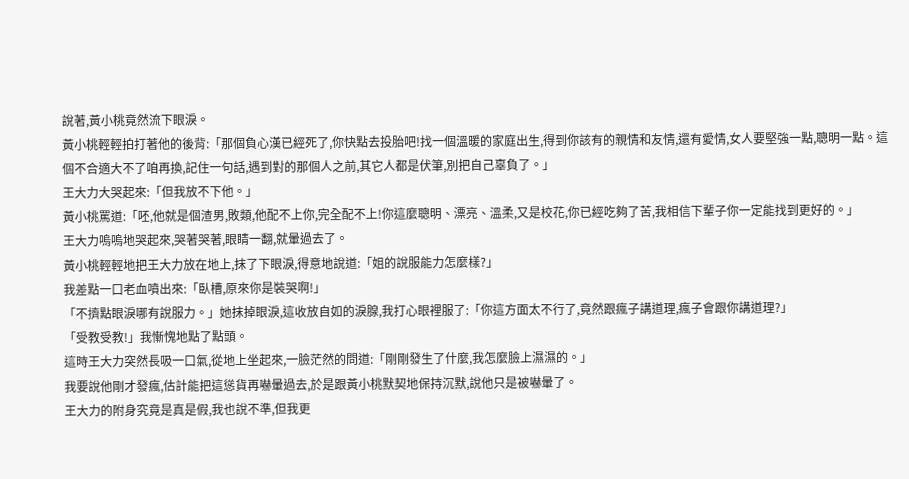說著,黃小桃竟然流下眼淚。
黃小桃輕輕拍打著他的後背:「那個負心漢已經死了,你快點去投胎吧!找一個溫暖的家庭出生,得到你該有的親情和友情,還有愛情,女人要堅強一點,聰明一點。這個不合適大不了咱再換,記住一句話,遇到對的那個人之前,其它人都是伏筆,別把自己辜負了。」
王大力大哭起來:「但我放不下他。」
黃小桃罵道:「呸,他就是個渣男,敗類,他配不上你,完全配不上!你這麼聰明、漂亮、溫柔,又是校花,你已經吃夠了苦,我相信下輩子你一定能找到更好的。」
王大力嗚嗚地哭起來,哭著哭著,眼睛一翻,就暈過去了。
黃小桃輕輕地把王大力放在地上,抹了下眼淚,得意地說道:「姐的說服能力怎麼樣?」
我差點一口老血噴出來:「臥槽,原來你是裝哭啊!」
「不擠點眼淚哪有說服力。」她抹掉眼淚,這收放自如的淚腺,我打心眼裡服了:「你這方面太不行了,竟然跟瘋子講道理,瘋子會跟你講道理?」
「受教受教!」我慚愧地點了點頭。
這時王大力突然長吸一口氣,從地上坐起來,一臉茫然的問道:「剛剛發生了什麼,我怎麼臉上濕濕的。」
我要說他剛才發瘋,估計能把這慫貨再嚇暈過去,於是跟黃小桃默契地保持沉默,說他只是被嚇暈了。
王大力的附身究竟是真是假,我也說不準,但我更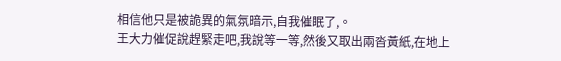相信他只是被詭異的氣氛暗示,自我催眠了,。
王大力催促說趕緊走吧,我說等一等,然後又取出兩沓黃紙,在地上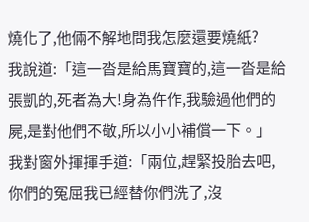燒化了,他倆不解地問我怎麼還要燒紙?
我說道:「這一沓是給馬寶寶的,這一沓是給張凱的,死者為大!身為仵作,我驗過他們的屍,是對他們不敬,所以小小補償一下。」
我對窗外揮揮手道:「兩位,趕緊投胎去吧,你們的冤屈我已經替你們洗了,沒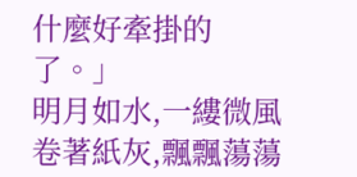什麼好牽掛的了。」
明月如水,一縷微風卷著紙灰,飄飄蕩蕩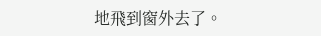地飛到窗外去了。